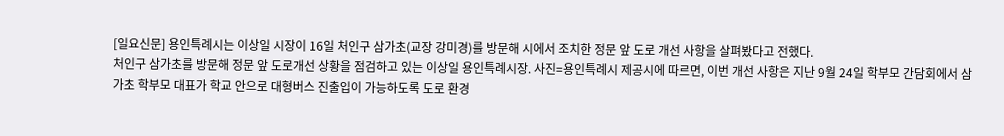[일요신문] 용인특례시는 이상일 시장이 16일 처인구 삼가초(교장 강미경)를 방문해 시에서 조치한 정문 앞 도로 개선 사항을 살펴봤다고 전했다.
처인구 삼가초를 방문해 정문 앞 도로개선 상황을 점검하고 있는 이상일 용인특례시장. 사진=용인특례시 제공시에 따르면, 이번 개선 사항은 지난 9월 24일 학부모 간담회에서 삼가초 학부모 대표가 학교 안으로 대형버스 진출입이 가능하도록 도로 환경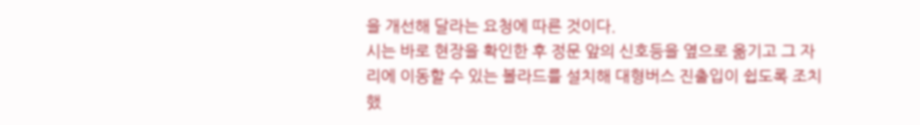을 개선해 달라는 요청에 따른 것이다.
시는 바로 현장을 확인한 후 정문 앞의 신호등을 옆으로 옮기고 그 자리에 이동할 수 있는 볼라드를 설치해 대형버스 진출입이 쉽도록 조치했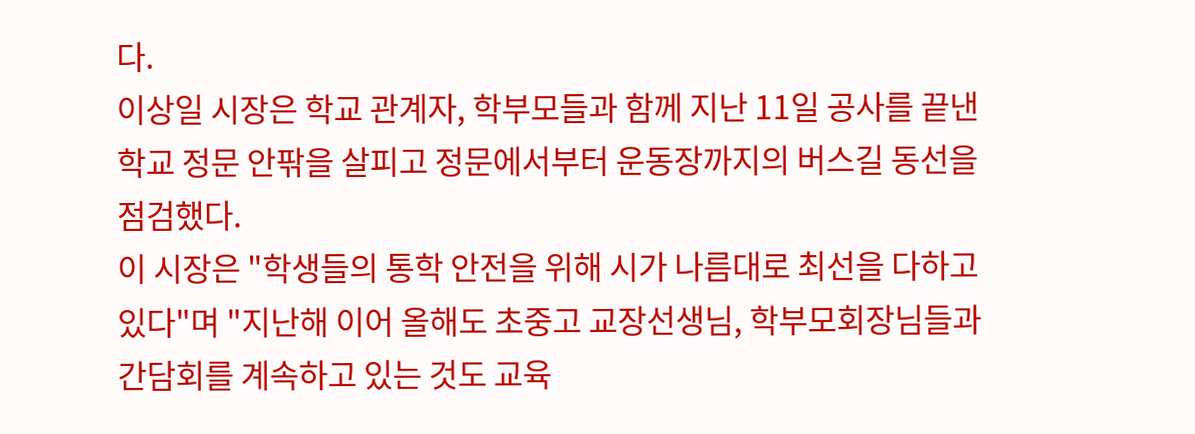다.
이상일 시장은 학교 관계자, 학부모들과 함께 지난 11일 공사를 끝낸 학교 정문 안팎을 살피고 정문에서부터 운동장까지의 버스길 동선을 점검했다.
이 시장은 "학생들의 통학 안전을 위해 시가 나름대로 최선을 다하고 있다"며 "지난해 이어 올해도 초중고 교장선생님, 학부모회장님들과 간담회를 계속하고 있는 것도 교육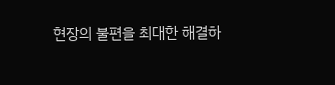현장의 불편을 최대한 해결하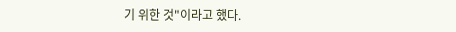기 위한 것"이라고 했다.